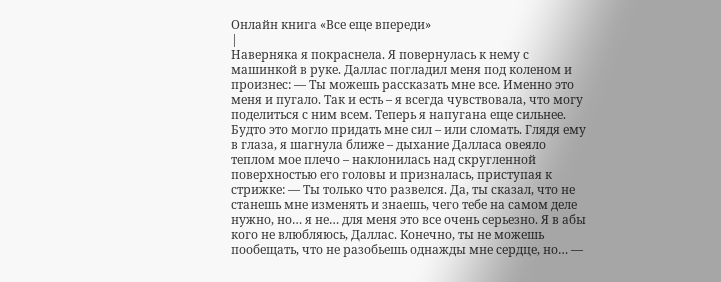Онлайн книга «Все еще впереди»
|
Наверняка я покраснела. Я повернулась к нему с машинкой в руке. Даллас погладил меня под коленом и произнес: — Ты можешь рассказать мне все. Именно это меня и пугало. Так и есть – я всегда чувствовала, что могу поделиться с ним всем. Теперь я напугана еще сильнее. Будто это могло придать мне сил – или сломать. Глядя ему в глаза, я шагнула ближе – дыхание Далласа овеяло теплом мое плечо – наклонилась над скругленной поверхностью его головы и призналась, приступая к стрижке: — Ты только что развелся. Да, ты сказал, что не станешь мне изменять и знаешь, чего тебе на самом деле нужно, но… я не… для меня это все очень серьезно. Я в абы кого не влюбляюсь, Даллас. Конечно, ты не можешь пообещать, что не разобьешь однажды мне сердце, но… —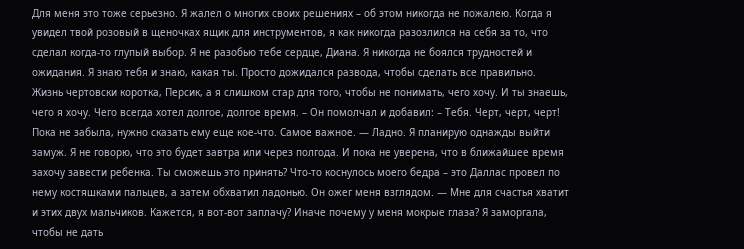Для меня это тоже серьезно. Я жалел о многих своих решениях – об этом никогда не пожалею. Когда я увидел твой розовый в щеночках ящик для инструментов, я как никогда разозлился на себя за то, что сделал когда-то глупый выбор. Я не разобью тебе сердце, Диана. Я никогда не боялся трудностей и ожидания. Я знаю тебя и знаю, какая ты. Просто дожидался развода, чтобы сделать все правильно. Жизнь чертовски коротка, Персик, а я слишком стар для того, чтобы не понимать, чего хочу. И ты знаешь, чего я хочу. Чего всегда хотел долгое, долгое время. – Он помолчал и добавил: – Тебя. Черт, черт, черт! Пока не забыла, нужно сказать ему еще кое-что. Самое важное. — Ладно. Я планирую однажды выйти замуж. Я не говорю, что это будет завтра или через полгода. И пока не уверена, что в ближайшее время захочу завести ребенка. Ты сможешь это принять? Что-то коснулось моего бедра – это Даллас провел по нему костяшками пальцев, а затем обхватил ладонью. Он ожег меня взглядом. — Мне для счастья хватит и этих двух мальчиков. Кажется, я вот-вот заплачу? Иначе почему у меня мокрые глаза? Я заморгала, чтобы не дать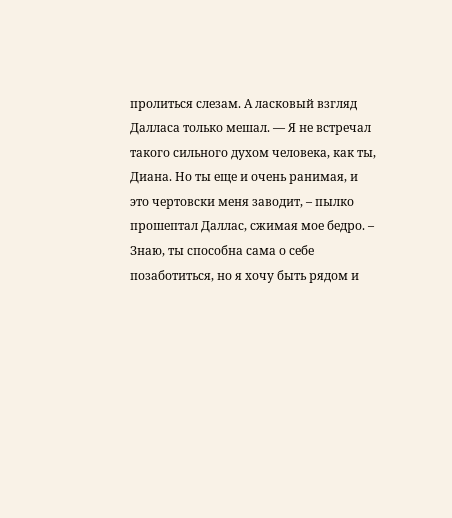пролиться слезам. А ласковый взгляд Далласа только мешал. — Я не встречал такого сильного духом человека, как ты, Диана. Но ты еще и очень ранимая, и это чертовски меня заводит, – пылко прошептал Даллас, сжимая мое бедро. – Знаю, ты способна сама о себе позаботиться, но я хочу быть рядом и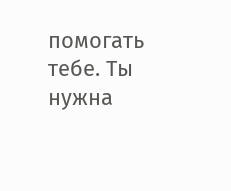помогать тебе. Ты нужна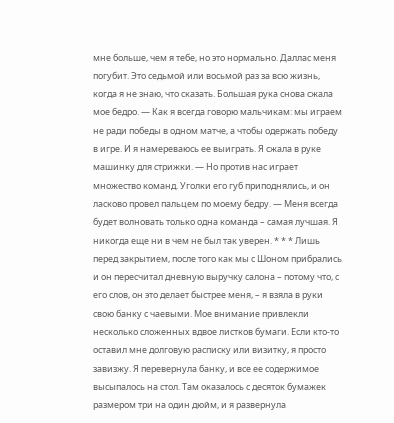мне больше, чем я тебе, но это нормально. Даллас меня погубит. Это седьмой или восьмой раз за всю жизнь, когда я не знаю, что сказать. Большая рука снова сжала мое бедро. — Как я всегда говорю мальчикам: мы играем не ради победы в одном матче, а чтобы одержать победу в игре. И я намереваюсь ее выиграть. Я сжала в руке машинку для стрижки. — Но против нас играет множество команд. Уголки его губ приподнялись, и он ласково провел пальцем по моему бедру. — Меня всегда будет волновать только одна команда – самая лучшая. Я никогда еще ни в чем не был так уверен. * * * Лишь перед закрытием, после того как мы с Шоном прибрались и он пересчитал дневную выручку салона – потому что, с его слов, он это делает быстрее меня, – я взяла в руки свою банку с чаевыми. Мое внимание привлекли несколько сложенных вдвое листков бумаги. Если кто-то оставил мне долговую расписку или визитку, я просто завизжу. Я перевернула банку, и все ее содержимое высыпалось на стол. Там оказалось с десяток бумажек размером три на один дюйм, и я развернула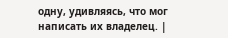одну, удивляясь, что мог написать их владелец. |